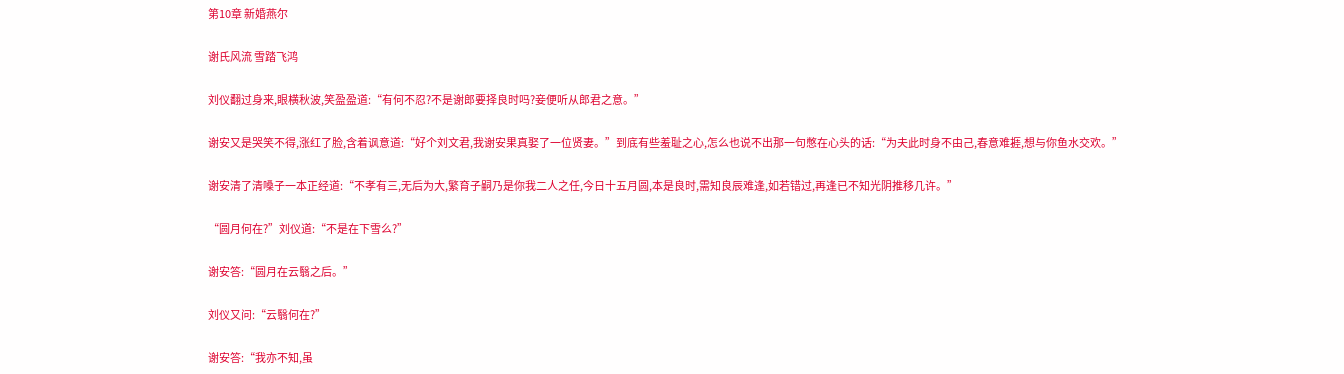第10章 新婚燕尔

谢氏风流 雪踏飞鸿

刘仪翻过身来,眼横秋波,笑盈盈道:“有何不忍?不是谢郎要择良时吗?妾便听从郎君之意。”

谢安又是哭笑不得,涨红了脸,含着讽意道:“好个刘文君,我谢安果真娶了一位贤妻。”到底有些羞耻之心,怎么也说不出那一句憋在心头的话:“为夫此时身不由己,春意难捱,想与你鱼水交欢。”

谢安清了清嗓子一本正经道:“不孝有三,无后为大,繁育子嗣乃是你我二人之任,今日十五月圆,本是良时,需知良辰难逢,如若错过,再逢已不知光阴推移几许。”

“圆月何在?”刘仪道:“不是在下雪么?”

谢安答:“圆月在云翳之后。”

刘仪又问:“云翳何在?”

谢安答:“我亦不知,虽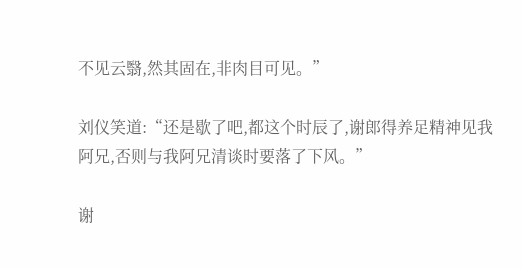不见云翳,然其固在,非肉目可见。”

刘仪笑道:“还是歇了吧,都这个时辰了,谢郎得养足精神见我阿兄,否则与我阿兄清谈时要落了下风。”

谢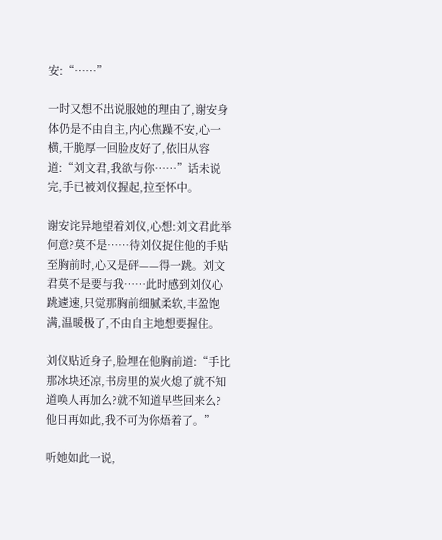安:“……”

一时又想不出说服她的理由了,谢安身体仍是不由自主,内心焦躁不安,心一横,干脆厚一回脸皮好了,依旧从容道:“刘文君,我欲与你……”话未说完,手已被刘仪握起,拉至怀中。

谢安诧异地望着刘仪,心想:刘文君此举何意?莫不是……待刘仪捉住他的手贴至胸前时,心又是砰——得一跳。刘文君莫不是要与我……此时感到刘仪心跳遽速,只觉那胸前细腻柔软,丰盈饱满,温暖极了,不由自主地想要握住。

刘仪贴近身子,脸埋在他胸前道:“手比那冰块还凉,书房里的炭火熄了就不知道唤人再加么?就不知道早些回来么?他日再如此,我不可为你焐着了。”

听她如此一说,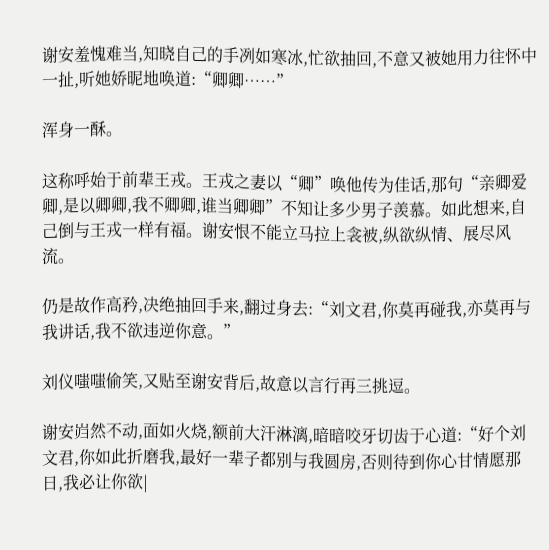谢安羞愧难当,知晓自己的手冽如寒冰,忙欲抽回,不意又被她用力往怀中一扯,听她娇昵地唤道:“卿卿……”

浑身一酥。

这称呼始于前辈王戎。王戎之妻以“卿”唤他传为佳话,那句“亲卿爱卿,是以卿卿,我不卿卿,谁当卿卿”不知让多少男子羡慕。如此想来,自己倒与王戎一样有福。谢安恨不能立马拉上衾被,纵欲纵情、展尽风流。

仍是故作高矜,决绝抽回手来,翻过身去:“刘文君,你莫再碰我,亦莫再与我讲话,我不欲违逆你意。”

刘仪嗤嗤偷笑,又贴至谢安背后,故意以言行再三挑逗。

谢安岿然不动,面如火烧,额前大汗淋漓,暗暗咬牙切齿于心道:“好个刘文君,你如此折磨我,最好一辈子都别与我圆房,否则待到你心甘情愿那日,我必让你欲|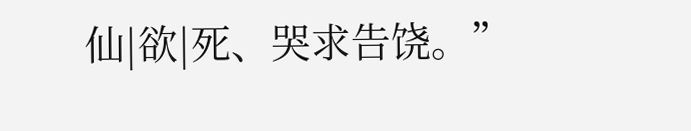仙|欲|死、哭求告饶。”